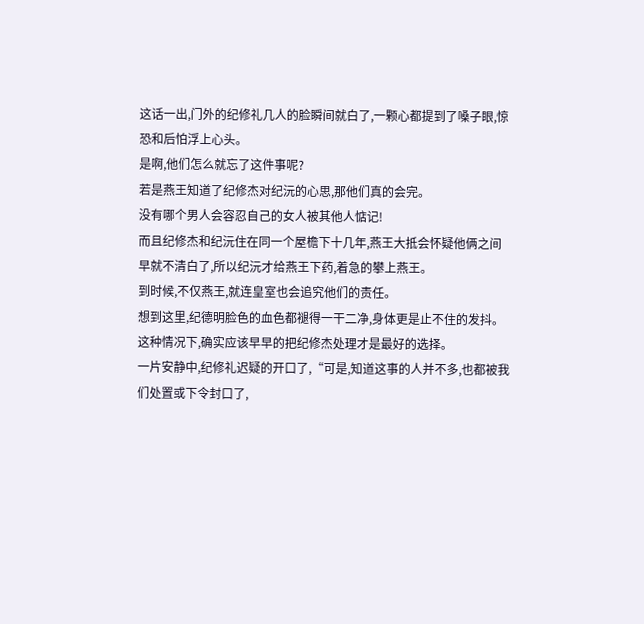这话一出,门外的纪修礼几人的脸瞬间就白了,一颗心都提到了嗓子眼,惊恐和后怕浮上心头。
是啊,他们怎么就忘了这件事呢?
若是燕王知道了纪修杰对纪沅的心思,那他们真的会完。
没有哪个男人会容忍自己的女人被其他人惦记!
而且纪修杰和纪沅住在同一个屋檐下十几年,燕王大抵会怀疑他俩之间早就不清白了,所以纪沅才给燕王下药,着急的攀上燕王。
到时候,不仅燕王,就连皇室也会追究他们的责任。
想到这里,纪德明脸色的血色都褪得一干二净,身体更是止不住的发抖。
这种情况下,确实应该早早的把纪修杰处理才是最好的选择。
一片安静中,纪修礼迟疑的开口了,“可是,知道这事的人并不多,也都被我们处置或下令封口了,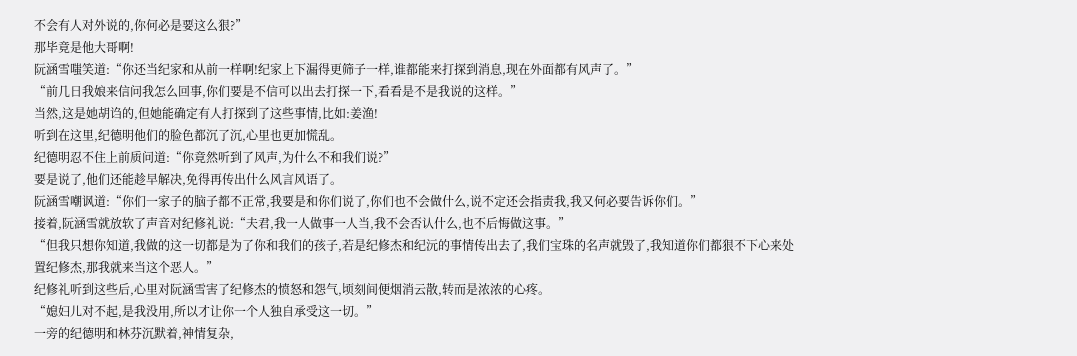不会有人对外说的,你何必是要这么狠?”
那毕竟是他大哥啊!
阮涵雪嗤笑道:“你还当纪家和从前一样啊!纪家上下漏得更筛子一样,谁都能来打探到消息,现在外面都有风声了。”
“前几日我娘来信问我怎么回事,你们要是不信可以出去打探一下,看看是不是我说的这样。”
当然,这是她胡诌的,但她能确定有人打探到了这些事情,比如:姜渔!
听到在这里,纪德明他们的脸色都沉了沉,心里也更加慌乱。
纪德明忍不住上前质问道:“你竟然听到了风声,为什么不和我们说?”
要是说了,他们还能趁早解决,免得再传出什么风言风语了。
阮涵雪嘲讽道:“你们一家子的脑子都不正常,我要是和你们说了,你们也不会做什么,说不定还会指责我,我又何必要告诉你们。”
接着,阮涵雪就放软了声音对纪修礼说:“夫君,我一人做事一人当,我不会否认什么,也不后悔做这事。”
“但我只想你知道,我做的这一切都是为了你和我们的孩子,若是纪修杰和纪沅的事情传出去了,我们宝珠的名声就毁了,我知道你们都狠不下心来处置纪修杰,那我就来当这个恶人。”
纪修礼听到这些后,心里对阮涵雪害了纪修杰的愤怒和怨气,顷刻间便烟消云散,转而是浓浓的心疼。
“媳妇儿对不起,是我没用,所以才让你一个人独自承受这一切。”
一旁的纪德明和林芬沉默着,神情复杂,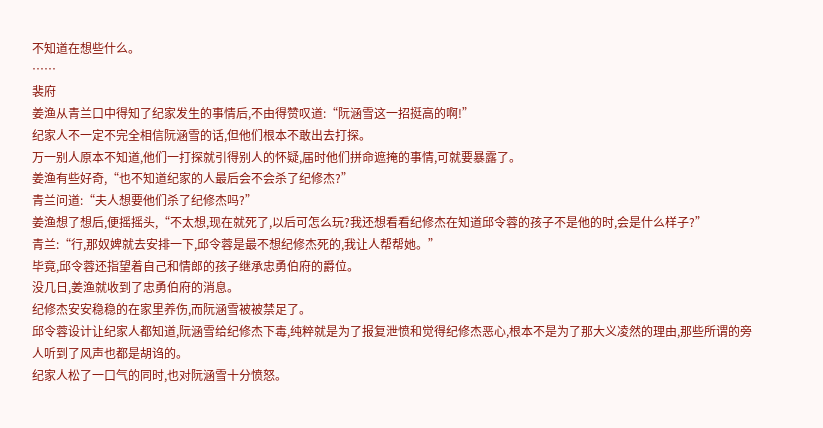不知道在想些什么。
……
裴府
姜渔从青兰口中得知了纪家发生的事情后,不由得赞叹道:“阮涵雪这一招挺高的啊!”
纪家人不一定不完全相信阮涵雪的话,但他们根本不敢出去打探。
万一别人原本不知道,他们一打探就引得别人的怀疑,届时他们拼命遮掩的事情,可就要暴露了。
姜渔有些好奇,“也不知道纪家的人最后会不会杀了纪修杰?”
青兰问道:“夫人想要他们杀了纪修杰吗?”
姜渔想了想后,便摇摇头,“不太想,现在就死了,以后可怎么玩?我还想看看纪修杰在知道邱令蓉的孩子不是他的时,会是什么样子?”
青兰:“行,那奴婢就去安排一下,邱令蓉是最不想纪修杰死的,我让人帮帮她。”
毕竟,邱令蓉还指望着自己和情郎的孩子继承忠勇伯府的爵位。
没几日,姜渔就收到了忠勇伯府的消息。
纪修杰安安稳稳的在家里养伤,而阮涵雪被被禁足了。
邱令蓉设计让纪家人都知道,阮涵雪给纪修杰下毒,纯粹就是为了报复泄愤和觉得纪修杰恶心,根本不是为了那大义凌然的理由,那些所谓的旁人听到了风声也都是胡诌的。
纪家人松了一口气的同时,也对阮涵雪十分愤怒。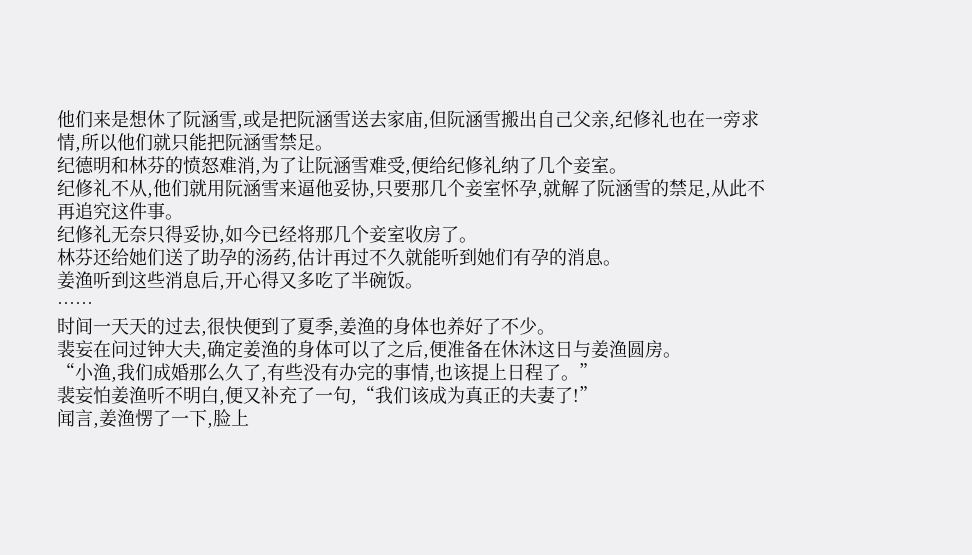他们来是想休了阮涵雪,或是把阮涵雪送去家庙,但阮涵雪搬出自己父亲,纪修礼也在一旁求情,所以他们就只能把阮涵雪禁足。
纪德明和林芬的愤怒难消,为了让阮涵雪难受,便给纪修礼纳了几个妾室。
纪修礼不从,他们就用阮涵雪来逼他妥协,只要那几个妾室怀孕,就解了阮涵雪的禁足,从此不再追究这件事。
纪修礼无奈只得妥协,如今已经将那几个妾室收房了。
林芬还给她们送了助孕的汤药,估计再过不久就能听到她们有孕的消息。
姜渔听到这些消息后,开心得又多吃了半碗饭。
……
时间一天天的过去,很快便到了夏季,姜渔的身体也养好了不少。
裴妄在问过钟大夫,确定姜渔的身体可以了之后,便准备在休沐这日与姜渔圆房。
“小渔,我们成婚那么久了,有些没有办完的事情,也该提上日程了。”
裴妄怕姜渔听不明白,便又补充了一句,“我们该成为真正的夫妻了!”
闻言,姜渔愣了一下,脸上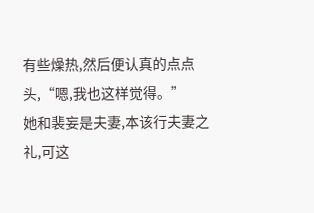有些燥热,然后便认真的点点头,“嗯,我也这样觉得。”
她和裴妄是夫妻,本该行夫妻之礼,可这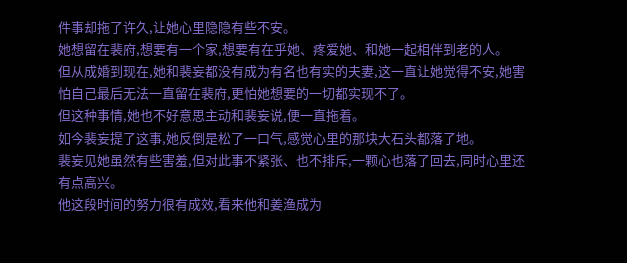件事却拖了许久,让她心里隐隐有些不安。
她想留在裴府,想要有一个家,想要有在乎她、疼爱她、和她一起相伴到老的人。
但从成婚到现在,她和裴妄都没有成为有名也有实的夫妻,这一直让她觉得不安,她害怕自己最后无法一直留在裴府,更怕她想要的一切都实现不了。
但这种事情,她也不好意思主动和裴妄说,便一直拖着。
如今裴妄提了这事,她反倒是松了一口气,感觉心里的那块大石头都落了地。
裴妄见她虽然有些害羞,但对此事不紧张、也不排斥,一颗心也落了回去,同时心里还有点高兴。
他这段时间的努力很有成效,看来他和姜渔成为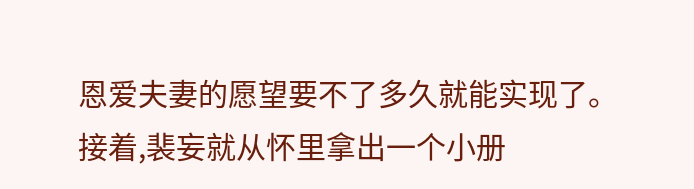恩爱夫妻的愿望要不了多久就能实现了。
接着,裴妄就从怀里拿出一个小册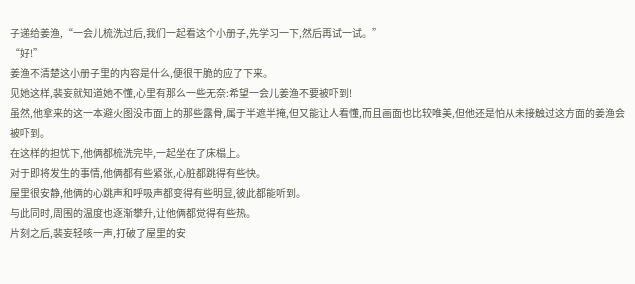子递给姜渔,“一会儿梳洗过后,我们一起看这个小册子,先学习一下,然后再试一试。”
“好!”
姜渔不清楚这小册子里的内容是什么,便很干脆的应了下来。
见她这样,裴妄就知道她不懂,心里有那么一些无奈:希望一会儿姜渔不要被吓到!
虽然,他拿来的这一本避火图没市面上的那些露骨,属于半遮半掩,但又能让人看懂,而且画面也比较唯美,但他还是怕从未接触过这方面的姜渔会被吓到。
在这样的担忧下,他俩都梳洗完毕,一起坐在了床榻上。
对于即将发生的事情,他俩都有些紧张,心脏都跳得有些快。
屋里很安静,他俩的心跳声和呼吸声都变得有些明显,彼此都能听到。
与此同时,周围的温度也逐渐攀升,让他俩都觉得有些热。
片刻之后,裴妄轻咳一声,打破了屋里的安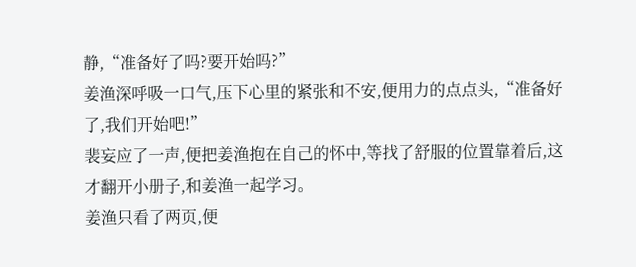静,“准备好了吗?要开始吗?”
姜渔深呼吸一口气,压下心里的紧张和不安,便用力的点点头,“准备好了,我们开始吧!”
裴妄应了一声,便把姜渔抱在自己的怀中,等找了舒服的位置靠着后,这才翻开小册子,和姜渔一起学习。
姜渔只看了两页,便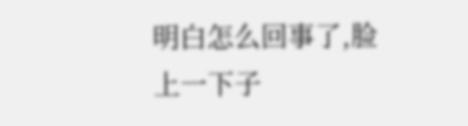明白怎么回事了,脸上一下子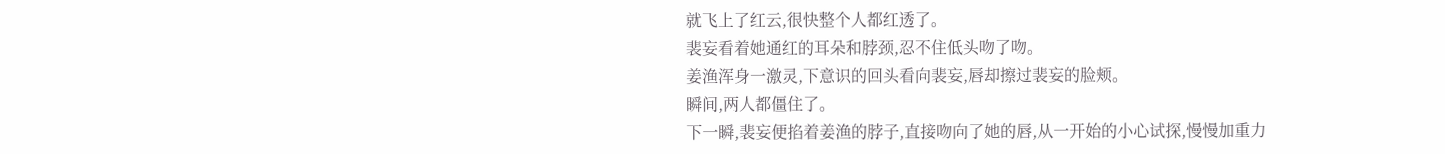就飞上了红云,很快整个人都红透了。
裴妄看着她通红的耳朵和脖颈,忍不住低头吻了吻。
姜渔浑身一激灵,下意识的回头看向裴妄,唇却擦过裴妄的脸颊。
瞬间,两人都僵住了。
下一瞬,裴妄便掐着姜渔的脖子,直接吻向了她的唇,从一开始的小心试探,慢慢加重力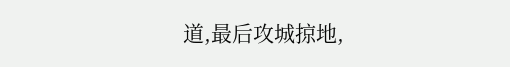道,最后攻城掠地,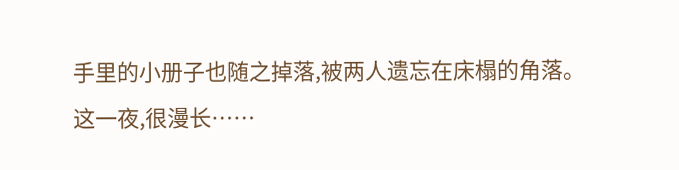手里的小册子也随之掉落,被两人遗忘在床榻的角落。
这一夜,很漫长……